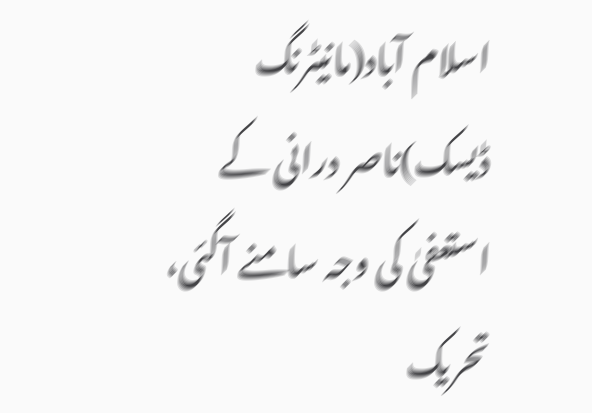اسلام آباد(مانیٹرنگ ڈیسک)ناصر درانی کے استعفیٰ کی وجہ سامنے آگئی، تحریک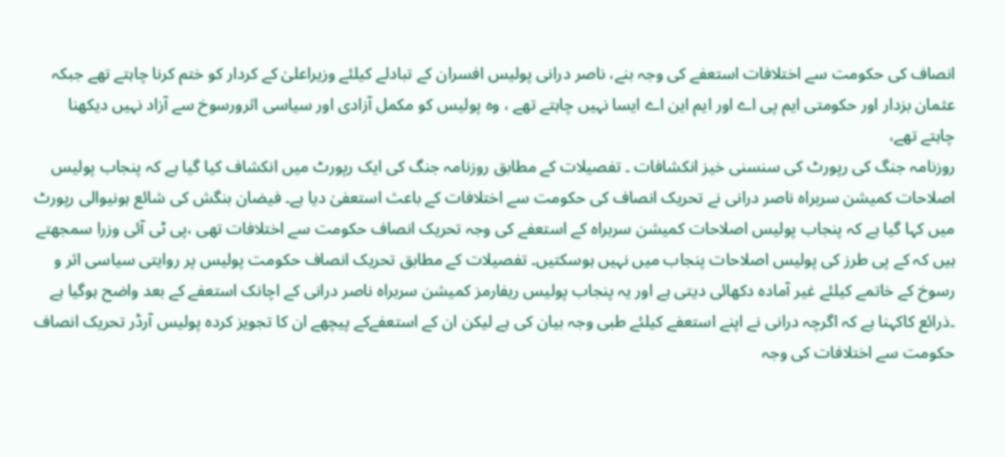انصاف کی حکومت سے اختلافات استعفے کی وجہ بنے، ناصر درانی پولیس افسران کے تبادلے کیلئے وزیراعلیٰ کے کردار کو ختم کرنا چاہتے تھے جبکہ عثمان بزدار اور حکومتی ایم پی اے اور ایم این اے ایسا نہیں چاہتے تھے ، وہ پولیس کو مکمل آزادی اور سیاسی اثرورسوخ سے آزاد نہیں دیکھنا چاہتے تھے،
روزنامہ جنگ کی رپورٹ کی سنسنی خیز انکشافات ۔ تفصیلات کے مطابق روزنامہ جنگ کی ایک رپورٹ میں انکشاف کیا گیا ہے کہ پنجاب پولیس اصلاحات کمیشن سربراہ ناصر درانی نے تحریک انصاف کی حکومت سے اختلافات کے باعث استعفیٰ دیا ہے۔ فیضان بنگش کی شائع ہونیوالی رپورٹ میں کہا گیا ہے کہ پنجاب پولیس اصلاحات کمیشن سربراہ کے استعفے کی وجہ تحریک انصاف حکومت سے اختلافات تھی ،پی ٹی آئی وزرا سمجھتے ہیں کہ کے پی طرز کی پولیس اصلاحات پنجاب میں نہیں ہوسکتیں۔ تفصیلات کے مطابق تحریک انصاف حکومت پولیس پر روایتی سیاسی اثر و رسوخ کے خاتمے کیلئے غیر آمادہ دکھائی دیتی ہے اور یہ پنجاب پولیس ریفارمز کمیشن سربراہ ناصر درانی کے اچانک استعفے کے بعد واضح ہوگیا ہے ۔ذرائع کاکہنا ہے کہ اگرچہ درانی نے اپنے استعفے کیلئے طبی وجہ بیان کی ہے لیکن ان کے استعفےکے پیچھے ان کا تجویز کردہ پولیس آرڈر تحریک انصاف حکومت سے اختلافات کی وجہ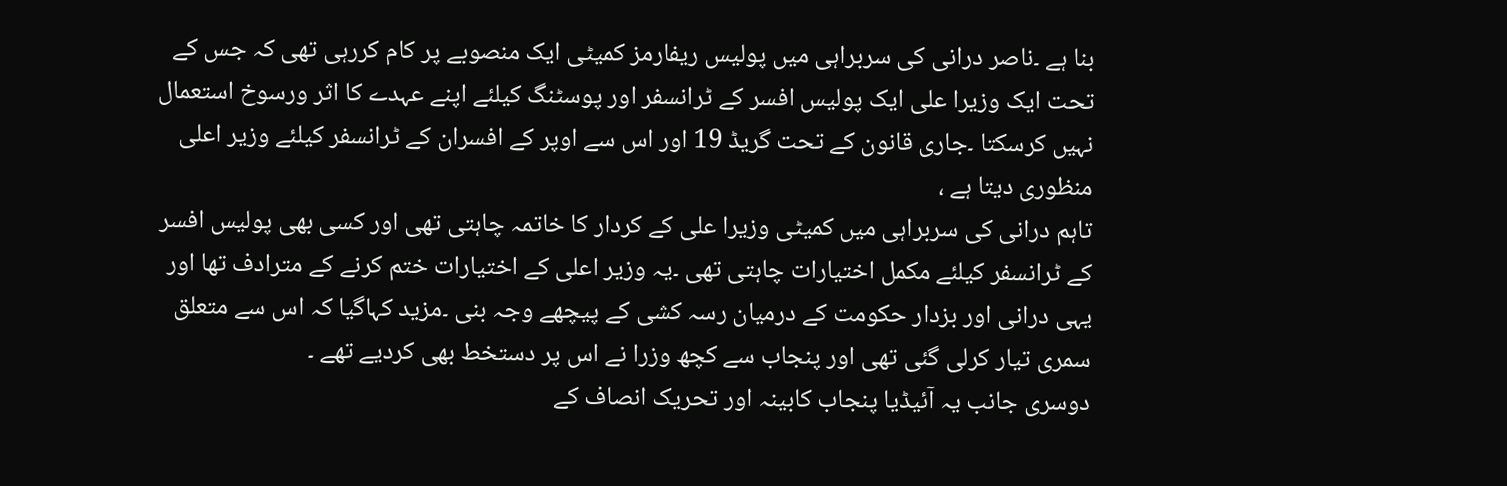بنا ہے ۔ناصر درانی کی سربراہی میں پولیس ریفارمز کمیٹی ایک منصوبے پر کام کررہی تھی کہ جس کے تحت ایک وزیرا علی ایک پولیس افسر کے ٹرانسفر اور پوسٹنگ کیلئے اپنے عہدے کا اثر ورسوخ استعمال نہیں کرسکتا ۔جاری قانون کے تحت گریڈ 19 اور اس سے اوپر کے افسران کے ٹرانسفر کیلئے وزیر اعلی منظوری دیتا ہے ،
تاہم درانی کی سربراہی میں کمیٹی وزیرا علی کے کردار کا خاتمہ چاہتی تھی اور کسی بھی پولیس افسر کے ٹرانسفر کیلئے مکمل اختیارات چاہتی تھی ۔یہ وزیر اعلی کے اختیارات ختم کرنے کے مترادف تھا اور یہی درانی اور بزدار حکومت کے درمیان رسہ کشی کے پیچھے وجہ بنی ۔مزید کہاگیا کہ اس سے متعلق سمری تیار کرلی گئی تھی اور پنجاب سے کچھ وزرا نے اس پر دستخط بھی کردیے تھے ۔
دوسری جانب یہ آئیڈیا پنجاب کابینہ اور تحریک انصاف کے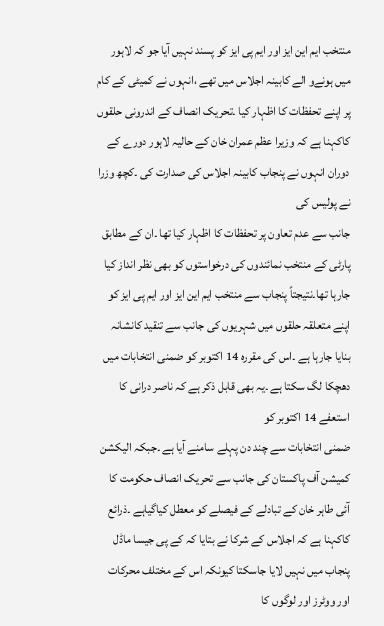منتخب ایم این ایز اور ایم پی ایز کو پسند نہیں آیا جو کہ لاہور میں ہونےو الے کابینہ اجلاس میں تھے ،انہوں نے کمیٹی کے کام پر اپنے تحفظات کا اظہار کیا ۔تحریک انصاف کے اندرونی حلقوں کاکہنا ہے کہ وزیرا عظم عمران خان کے حالیہ لاہور دورے کے دوران انہوں نے پنجاب کابینہ اجلاس کی صدارت کی ۔کچھ وزرا نے پولیس کی
جانب سے عدم تعاون پر تحفظات کا اظہار کیا تھا ۔ان کے مطابق پارٹی کے منتخب نمائندوں کی درخواستوں کو بھی نظر انداز کیا جارہا تھا۔نتیجتاً پنجاب سے منتخب ایم این ایز اور ایم پی ایز کو اپنے متعلقہ حلقوں میں شہریوں کی جانب سے تنقید کانشانہ بنایا جارہا ہے ۔اس کی مقررہ 14 اکتوبر کو ضمنی انتخابات میں دھچکا لگ سکتا ہے ۔یہ بھی قابل ذکر ہے کہ ناصر درانی کا استعفے 14 اکتوبر کو
ضمنی انتخابات سے چند دن پہلے سامنے آیا ہے ۔جبکہ الیکشن کمیشن آف پاکستان کی جانب سے تحریک انصاف حکومت کا آئی طاہر خان کے تبادلے کے فیصلے کو معطل کیاگیاہے ۔ذرائع کاکہنا ہے کہ اجلاس کے شرکا نے بتایا کہ کے پی جیسا ماڈل پنجاب میں نہیں لایا جاسکتا کیونکہ اس کے مختلف محرکات اور ووٹرز اور لوگوں کا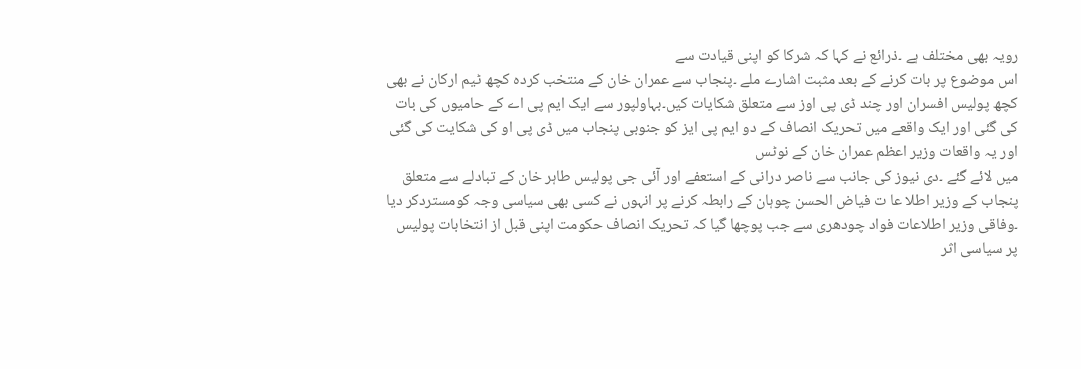رویہ بھی مختلف ہے ۔ذرائع نے کہا کہ شرکا کو اپنی قیادت سے
اس موضوع پر بات کرنے کے بعد مثبت اشارے ملے ۔پنجاب سے عمران خان کے منتخب کردہ کچھ ٹیم ارکان نے بھی کچھ پولیس افسران اور چند ڈی پی اوز سے متعلق شکایات کیں۔بہاولپور سے ایک ایم پی اے کے حامیوں کی بات کی گئی اور ایک واقعے میں تحریک انصاف کے دو ایم پی ایز کو جنوبی پنجاب میں ڈی پی او کی شکایت کی گئی اور یہ واقعات وزیر اعظم عمران خان کے نوٹس
میں لائے گئے ۔دی نیوز کی جانب سے ناصر درانی کے استعفے اور آئی جی پولیس طاہر خان کے تبادلے سے متعلق پنجاب کے وزیر اطلا عا ت فیاض الحسن چوہان کے رابطہ کرنے پر انہوں نے کسی بھی سیاسی وجہ کومستردکر دیا ۔وفاقی وزیر اطلاعات فواد چودھری سے جب پوچھا گیا کہ تحریک انصاف حکومت اپنی قبل از انتخابات پولیس پر سیاسی اثر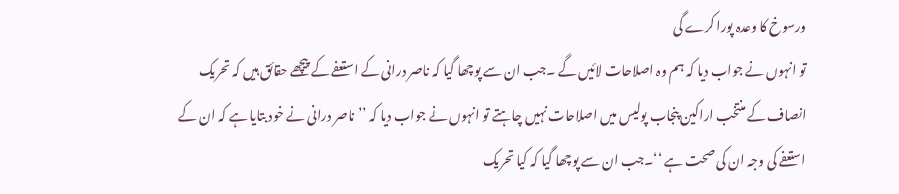ورسوخ کا وعدہ پورا کرے گی
تو انہوں نے جواب دیا کہ ہم وہ اصلاحات لائیں گے ۔جب ان سے پوچھا گیا کہ ناصر درانی کے استعفے کے پیچھے حقائق ہیں کہ تحریک انصاف کے منتخب اراکین پنجاب پولیس میں اصلاحات نہیں چاہتے تو انہوں نے جواب دیا کہ ’’ناصر درانی نے خود بتایا ہے کہ ان کے استعفے کی وجہ ان کی صحت ہے ‘‘۔جب ان سے پوچھا گیا کہ کیا تحریک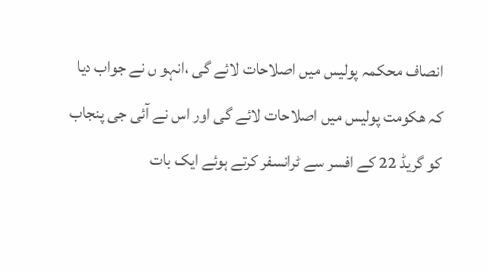انصاف محکمہ پولیس میں اصلاحات لائے گی ،انہو ں نے جواب دیا کہ ھکومت پولیس میں اصلاحات لائے گی اور اس نے آئی جی پنجاب کو گریڈ 22 کے افسر سے ٹرانسفر کرتے ہوئے ایک بات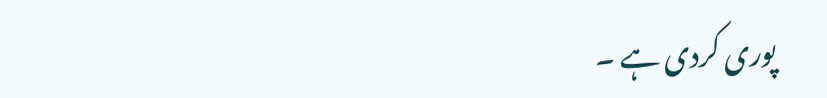پوری کردی ہے ۔